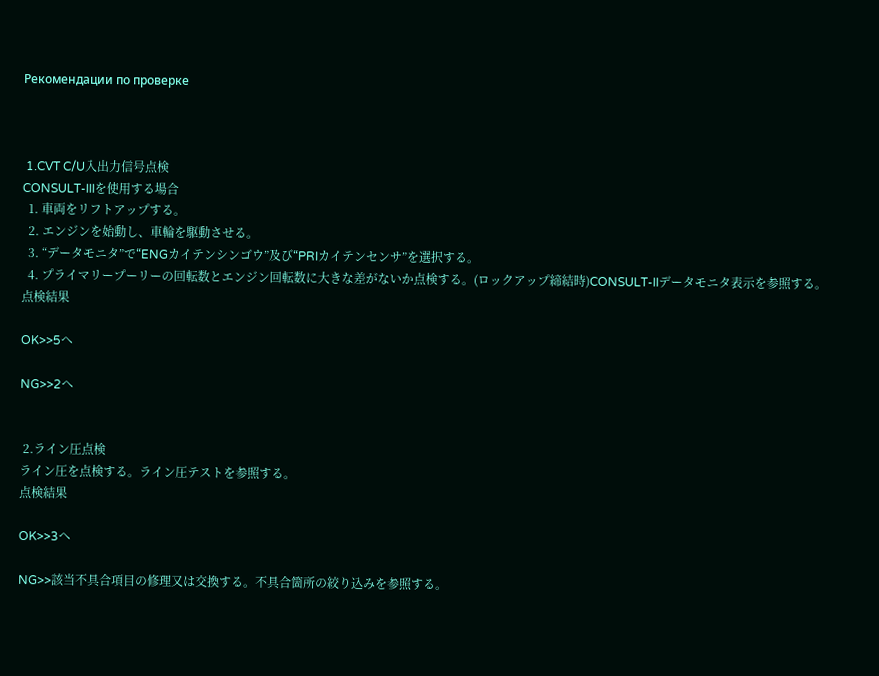Рекомендации по проверке



 1.CVT C/U入出力信号点検
CONSULT-IIIを使用する場合
  1. 車両をリフトアップする。
  2. エンジンを始動し、車輪を駆動させる。
  3. “データモニタ”で“ENGカイテンシンゴウ”及び“PRIカイテンセンサ”を選択する。
  4. プライマリープーリーの回転数とエンジン回転数に大きな差がないか点検する。(ロックアップ締結時)CONSULT-IIデータモニタ表示を参照する。
点検結果

OK>>5へ

NG>>2へ


 2.ライン圧点検
ライン圧を点検する。ライン圧テストを参照する。
点検結果

OK>>3へ

NG>>該当不具合項目の修理又は交換する。不具合箇所の絞り込みを参照する。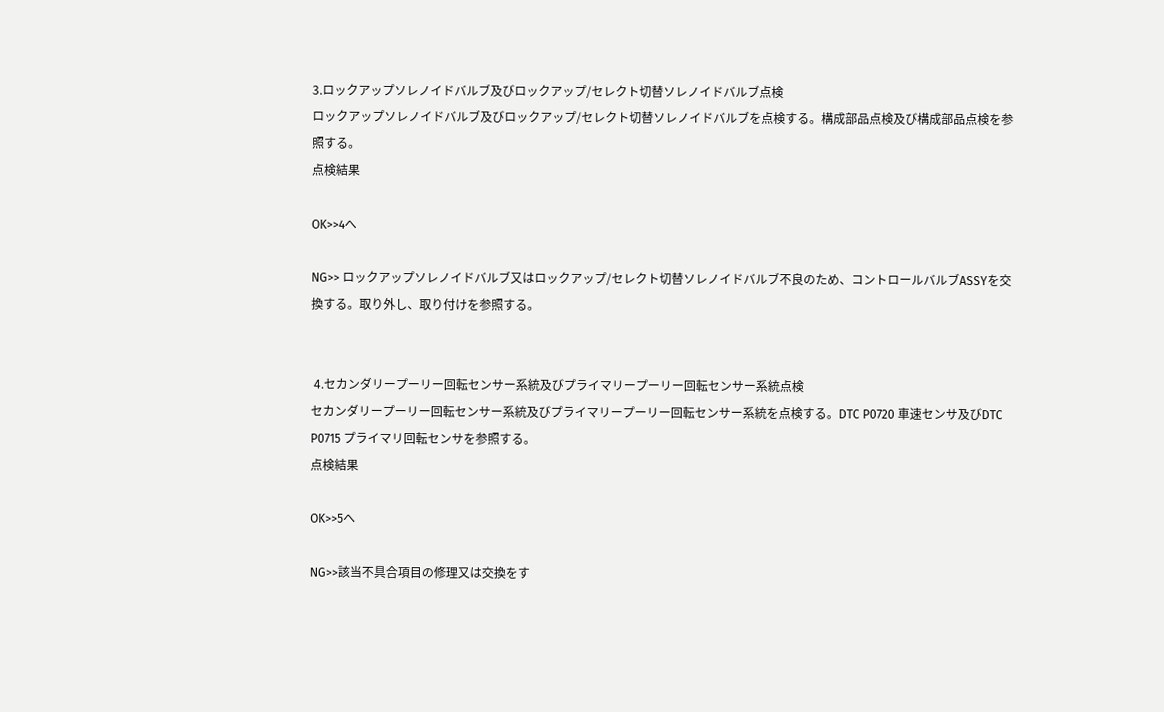3.ロックアップソレノイドバルブ及びロックアップ/セレクト切替ソレノイドバルブ点検
ロックアップソレノイドバルブ及びロックアップ/セレクト切替ソレノイドバルブを点検する。構成部品点検及び構成部品点検を参照する。
点検結果

OK>>4へ

NG>> ロックアップソレノイドバルブ又はロックアップ/セレクト切替ソレノイドバルブ不良のため、コントロールバルブASSYを交換する。取り外し、取り付けを参照する。


 4.セカンダリープーリー回転センサー系統及びプライマリープーリー回転センサー系統点検
セカンダリープーリー回転センサー系統及びプライマリープーリー回転センサー系統を点検する。DTC P0720 車速センサ及びDTC P0715 プライマリ回転センサを参照する。
点検結果

OK>>5へ

NG>>該当不具合項目の修理又は交換をす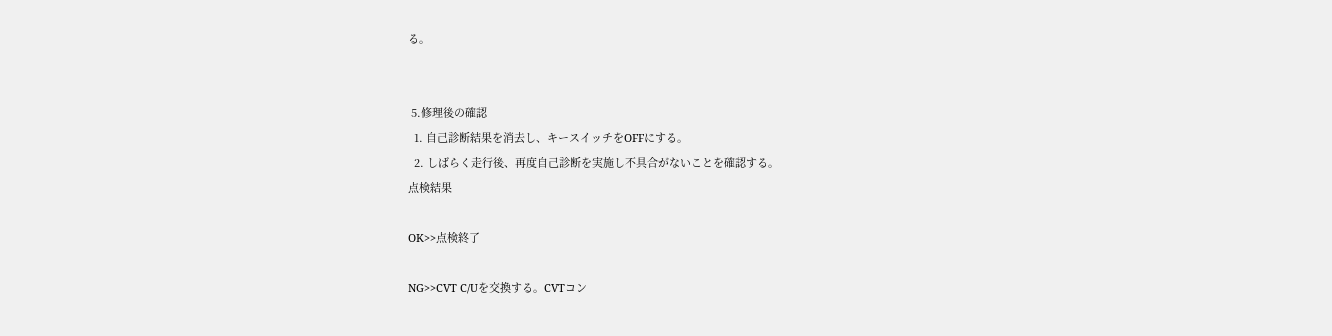る。


 5.修理後の確認
  1. 自己診断結果を消去し、キースイッチをOFFにする。
  2. しばらく走行後、再度自己診断を実施し不具合がないことを確認する。
点検結果

OK>>点検終了

NG>>CVT C/Uを交換する。CVTコン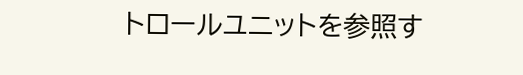トロールユニットを参照す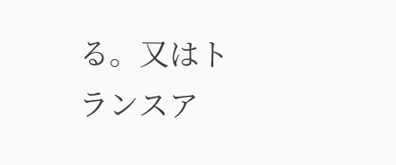る。又はトランスア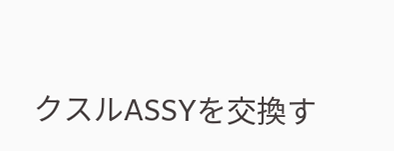クスルASSYを交換す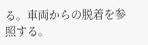る。車両からの脱着を参照する。